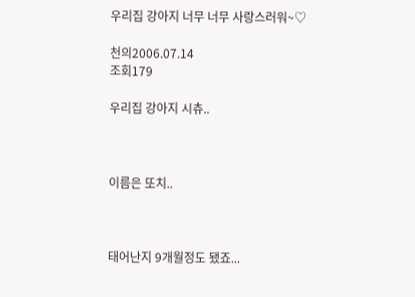우리집 강아지 너무 너무 사랑스러워~♡

천의2006.07.14
조회179

우리집 강아지 시츄..



이름은 또치..



태어난지 9개월정도 됐죠...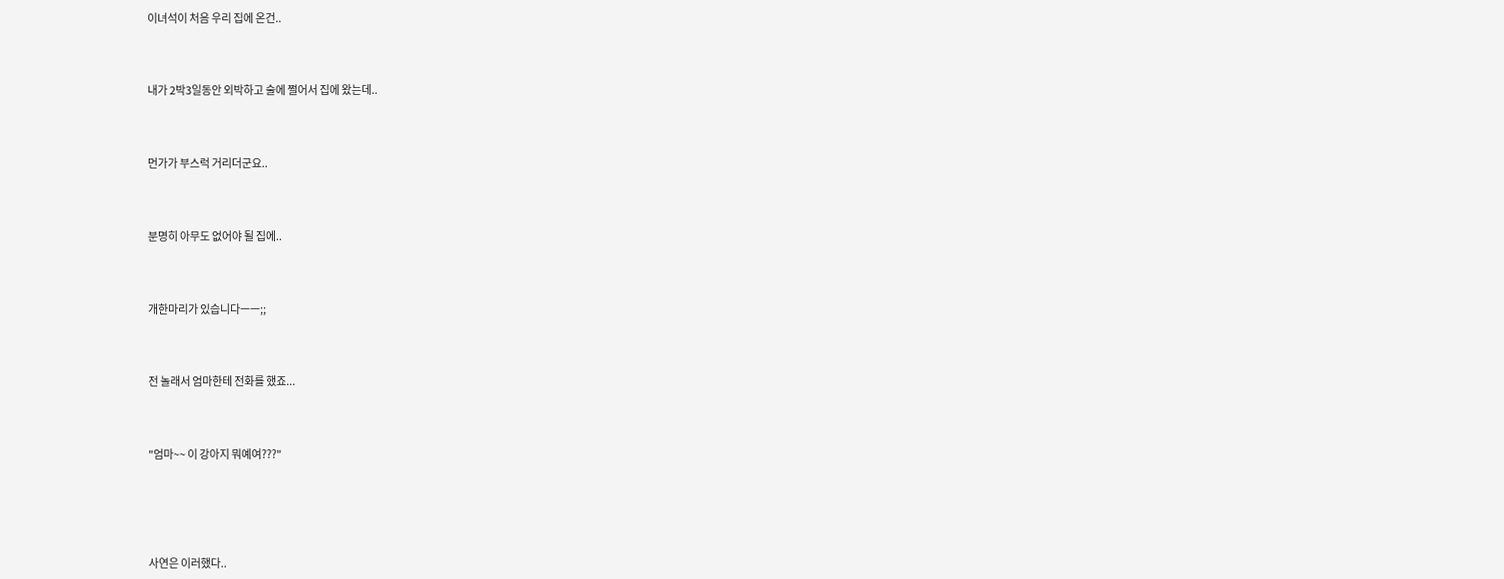이녀석이 처음 우리 집에 온건..



내가 2박3일동안 외박하고 술에 쩔어서 집에 왔는데..



먼가가 부스럭 거리더군요..



분명히 아무도 없어야 될 집에..



개한마리가 있습니다ㅡㅡ;;



전 놀래서 엄마한테 전화를 했죠...



"엄마~~ 이 강아지 뭐예여???"





사연은 이러했다..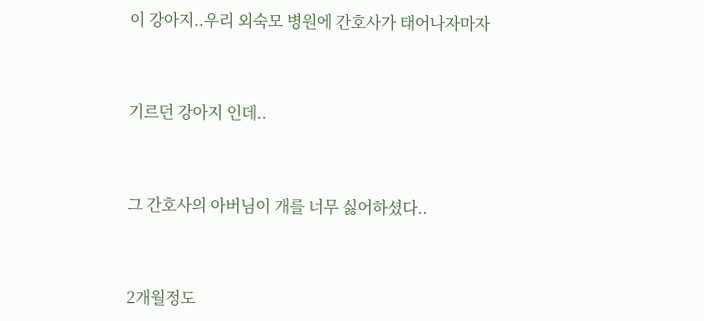이 강아지..우리 외숙모 병원에 간호사가 태어나자마자



기르던 강아지 인데..



그 간호사의 아버님이 개를 너무 싫어하셨다..



2개월정도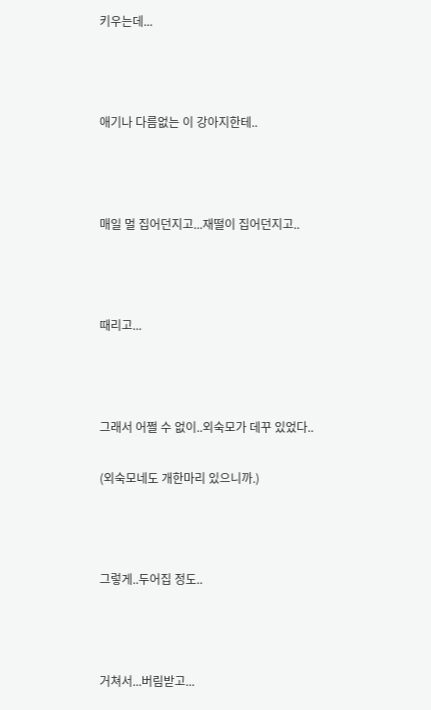키우는데...



애기나 다름없는 이 강아지한테..



매일 멀 집어던지고...재떨이 집어던지고..



때리고...



그래서 어쩔 수 없이..외숙모가 데꾸 있었다..

(외숙모네도 개한마리 있으니까.)



그렇게..두어집 정도..



거쳐서...버림받고...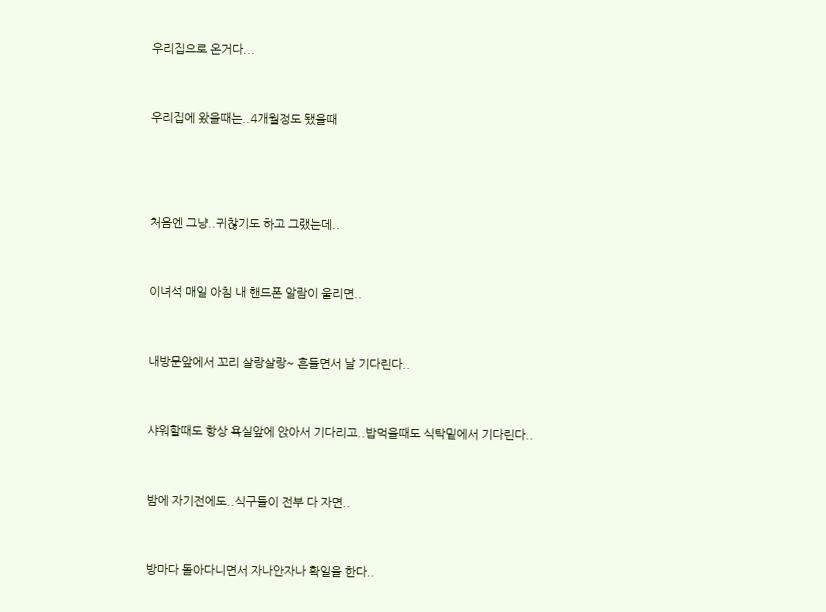우리집으로 온거다...



우리집에 왔을때는..4개월정도 됐을때





처음엔 그냥..귀찮기도 하고 그랬는데..



이녀석 매일 아침 내 핸드폰 알람이 울리면..



내방문앞에서 꼬리 살랑살랑~ 흔들면서 날 기다린다..



샤워할때도 항상 욕실앞에 앉아서 기다리고..밥먹을때도 식탁밑에서 기다린다..



밤에 자기전에도..식구들이 전부 다 자면..



방마다 돌아다니면서 자나안자나 확일을 한다..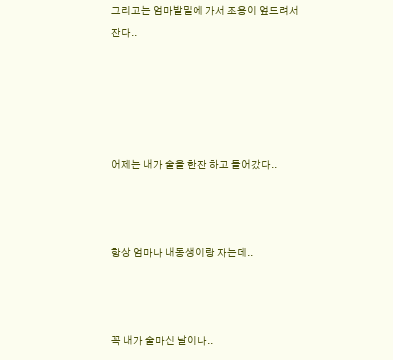그리고는 엄마발밑에 가서 조용이 엎드려서 잔다..





어제는 내가 술을 한잔 하고 들어갔다..



항상 엄마나 내동생이랑 자는데..



꼭 내가 술마신 날이나..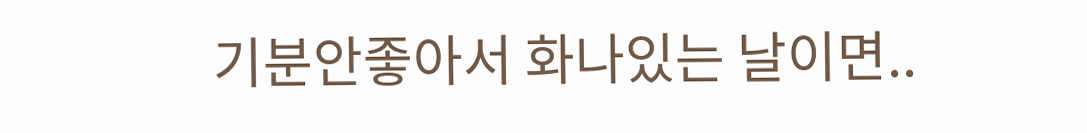기분안좋아서 화나있는 날이면..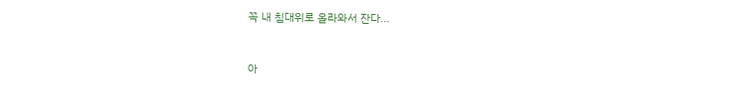꼭 내 침대위로 올라와서 잔다...



아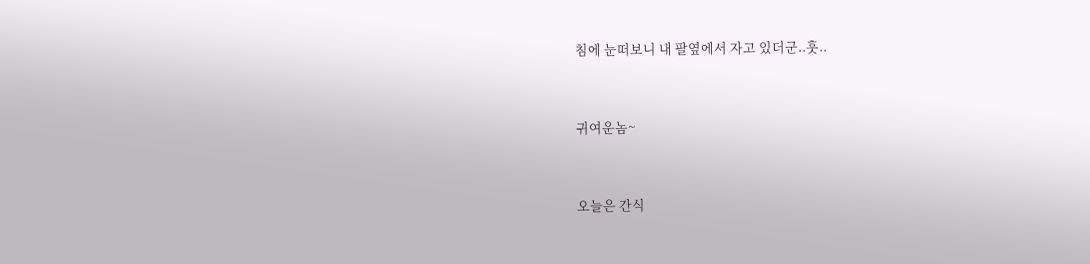침에 눈떠보니 내 팔옆에서 자고 있더군..훗..



귀여운놈~



오늘은 간식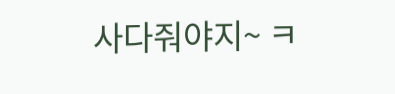사다줘야지~ ㅋ